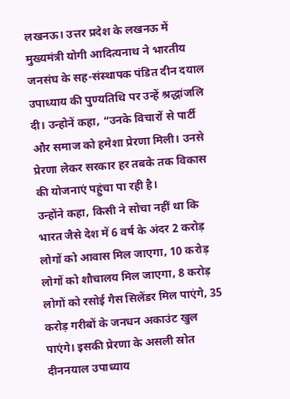लखनऊ। उत्तर प्रदेश के लखनऊ में मुख्यमंत्री योगी आदित्यनाथ ने भारतीय जनसंघ के सह-संस्थापक पंडित दीन दयाल उपाध्याय की पुण्यतिथि पर उन्हें श्रद्धांजलि दी। उन्होनें कहा, “उनके विचारों से पार्टी और समाज को हमेशा प्रेरणा मिली। उनसे प्रेरणा लेकर सरकार हर तबके तक विकास की योजनाएं पहुंचा पा रही है।
उन्होंने कहा, किसी ने सोचा नहीं था कि भारत जैसे देश में 6 वर्ष के अंदर 2 करोड़ लोगों को आवास मिल जाएगा, 10 करोड़ लोगों को शौचालय मिल जाएगा, 8 करोड़ लोगों को रसोई गैस सिलेंडर मिल पाएंगे, 35 करोड़ गरीबों के जनधन अकाउंट खुल पाएंगे। इसकी प्रेरणा के असली स्रोत दीननयाल उपाध्याय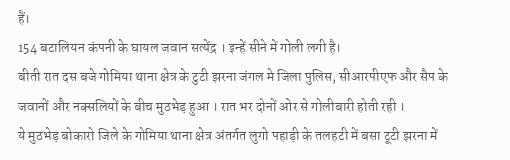हैं।
154 बटालियन कंपनी के घायल जवान सत्येंद्र । इन्हें सीने में गोली लगी है।
बीती रात दस बजे गोमिया थाना क्षेत्र के टुटी झरना जंगल मे जिला पुलिस, सीआरपीएफ और सैप के जवानों और नक्सलियों के बीच मुठभेड़ हुआ । रात भर दोनों ओर से गोलीबारी होती रही ।
ये मुठभेड़ बोकारो जिले के गोमिया थाना क्षेत्र अंतर्गत लुगो पहाड़ी के तलहटी में बसा टूटी झरना में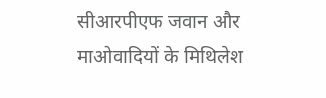सीआरपीएफ जवान और माओवादियों के मिथिलेश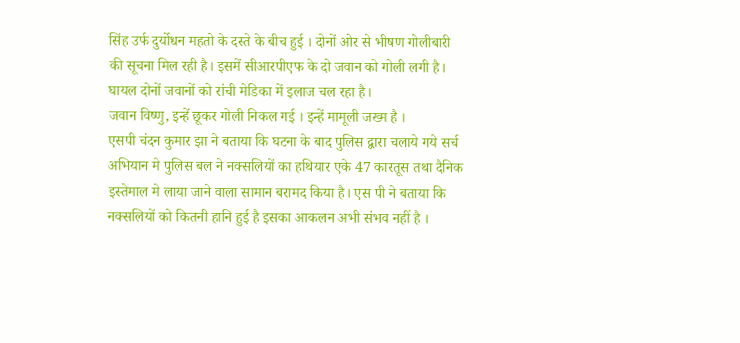सिंह उर्फ दुर्योधन महतो के दस्ते के बीच हुई । दोनों ओर से भीषण गोलीबारी की सूचना मिल रही है। इसमें सीआरपीएफ के दो जवान को गोली लगी है। घायल दोनों जवानों को रांची मेडिका में इलाज चल रहा है।
जवान विष्णु, इन्हें छूकर गोली निकल गई । इन्हें मामूली जख्म है ।
एसपी चंदन कुमार झा ने बताया कि घटना के बाद पुलिस द्वारा चलाये गये सर्च अभियान मे पुलिस बल ने नक्सलियों का हथियार एके 47 कारतूस तथा दैनिक इस्तेमाल मे लाया जाने वाला सामान बरामद किया है। एस पी ने बताया कि नक्सलियों को कितनी हानि हुई है इसका आकलन अभी संभव नहीं है ।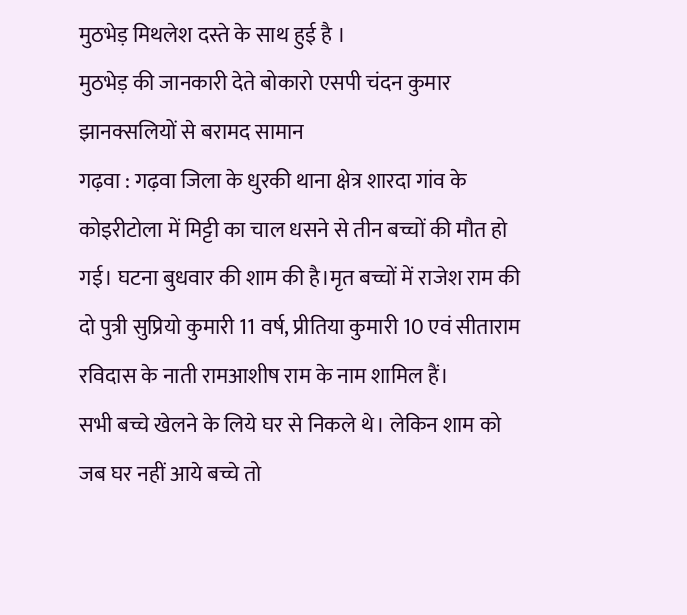मुठभेड़ मिथलेश दस्ते के साथ हुई है ।
मुठभेड़ की जानकारी देते बोकारो एसपी चंदन कुमार झानक्सलियों से बरामद सामान
गढ़वा : गढ़वा जिला के धुरकी थाना क्षेत्र शारदा गांव के कोइरीटोला में मिट्टी का चाल धसने से तीन बच्चों की मौत हो गई। घटना बुधवार की शाम की है।मृत बच्चों में राजेश राम की दो पुत्री सुप्रियो कुमारी 11 वर्ष, प्रीतिया कुमारी 10 एवं सीताराम रविदास के नाती रामआशीष राम के नाम शामिल हैं।
सभी बच्चे खेलने के लिये घर से निकले थे। लेकिन शाम को जब घर नहीं आये बच्चे तो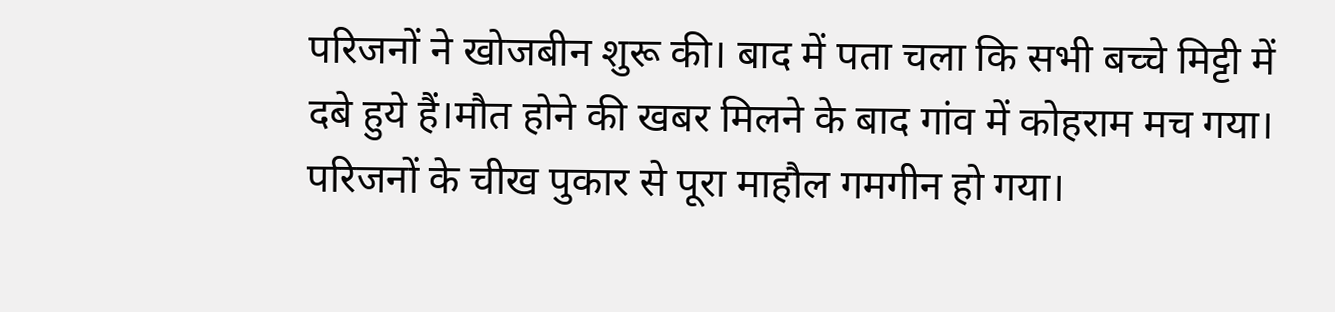परिजनों ने खोजबीन शुरू की। बाद में पता चला कि सभी बच्चे मिट्टी में दबे हुये हैं।मौत होने की खबर मिलने के बाद गांव में कोहराम मच गया। परिजनों के चीख पुकार से पूरा माहौल गमगीन हो गया।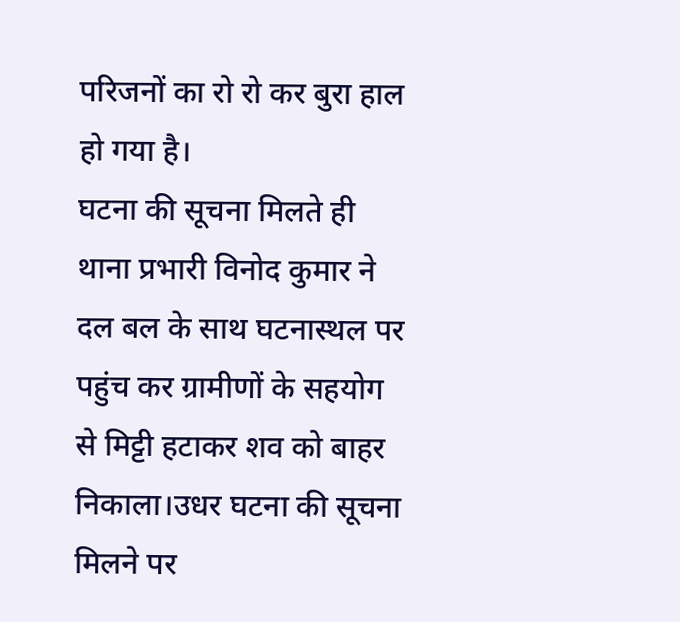परिजनों का रो रो कर बुरा हाल हो गया है।
घटना की सूचना मिलते ही थाना प्रभारी विनोद कुमार ने दल बल के साथ घटनास्थल पर पहुंच कर ग्रामीणों के सहयोग से मिट्टी हटाकर शव को बाहर निकाला।उधर घटना की सूचना मिलने पर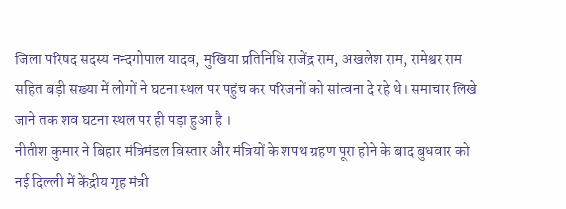जिला परिषद सदस्य नन्दगोपाल यादव, मुखिया प्रतिनिधि राजेंद्र राम, अखलेश राम, रामेश्वर राम सहित बड़ी सख्या में लोगों ने घटना स्थल पर पहुंच कर परिजनों को सांत्वना दे रहे थे। समाचार लिखे जाने तक शव घटना स्थल पर ही पड़ा हुआ है ।
नीतीश कुमार ने बिहार मंत्रिमंडल विस्तार और मंत्रियों के शपथ ग्रहण पूरा होने के बाद बुधवार को नई दिल्ली में केंद्रीय गृह मंत्री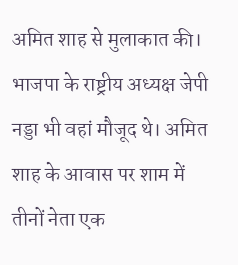अमित शाह से मुलाकात की। भाजपा के राष्ट्रीय अध्यक्ष जेपी नड्डा भी वहां मौजूद थे। अमित शाह के आवास पर शाम में तीनों नेता एक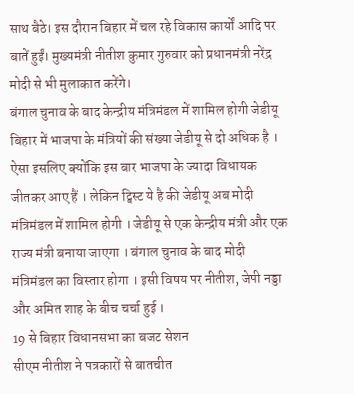साथ बैठे। इस दौरान बिहार में चल रहे विकास कार्यों आदि पर बातें हुईं। मुख्यमंत्री नीतीश कुमार गुरुवार को प्रधानमंत्री नरेंद्र मोदी से भी मुलाकात करेंगे।
बंगाल चुनाव के बाद केन्द्रीय मंत्रिमंडल में शामिल होगी जेडीयू
बिहार में भाजपा के मंत्रियों की संख्या जेडीयू से दो अधिक है । ऐसा इसलिए क्योंकि इस बार भाजपा के ज्यादा विधायक जीतकर आए हैं । लेकिन ट्विस्ट ये है की जेडीयू अब मोदी मंत्रिमंडल में शामिल होगी । जेडीयू से एक केन्द्रीय मंत्री और एक राज्य मंत्री बनाया जाएगा । बंगाल चुनाव के बाद मोदी मंत्रिमंडल का विस्तार होगा । इसी विषय पर नीतीश, जेपी नड्डा और अमित शाह के बीच चर्चा हुई ।
19 से बिहार विधानसभा का बजट सेशन
सीएम नीतीश ने पत्रकारों से बातचीत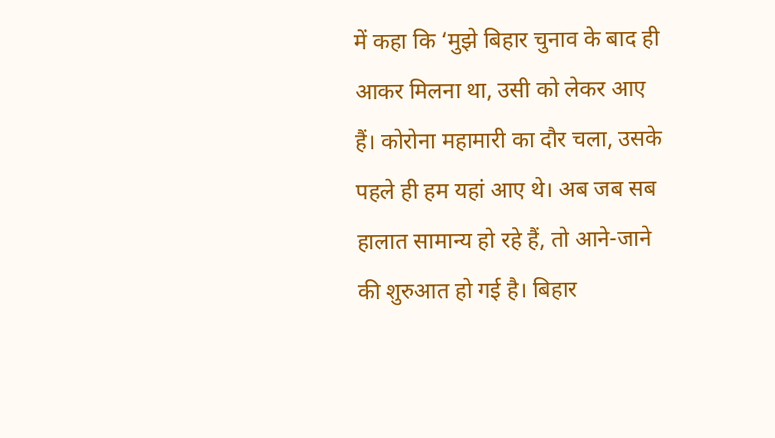में कहा कि ‘मुझे बिहार चुनाव के बाद ही आकर मिलना था, उसी को लेकर आए हैं। कोरोना महामारी का दौर चला, उसके पहले ही हम यहां आए थे। अब जब सब हालात सामान्य हो रहे हैं, तो आने-जाने की शुरुआत हो गई है। बिहार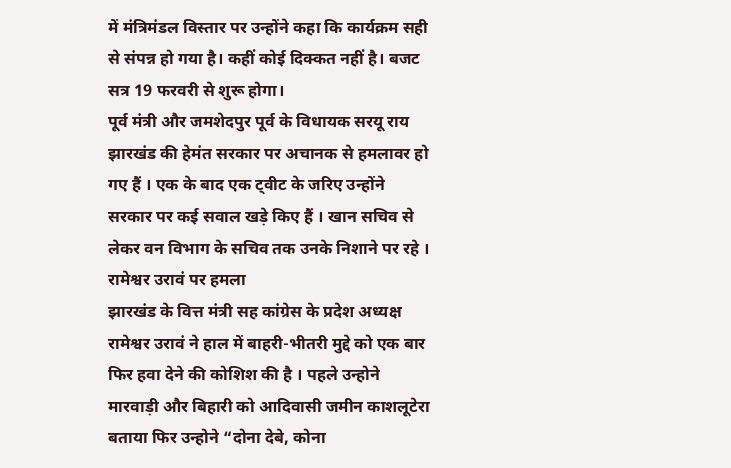में मंत्रिमंडल विस्तार पर उन्होंने कहा कि कार्यक्रम सही से संपन्न हो गया है। कहीं कोई दिक्कत नहीं है। बजट सत्र 19 फरवरी से शुरू होगा।
पूर्व मंत्री और जमशेदपुर पूर्व के विधायक सरयू राय झारखंड की हेमंत सरकार पर अचानक से हमलावर हो गए हैं । एक के बाद एक ट्वीट के जरिए उन्होंने सरकार पर कई सवाल खड़े किए हैं । खान सचिव से लेकर वन विभाग के सचिव तक उनके निशाने पर रहे ।
रामेश्वर उरावं पर हमला
झारखंड के वित्त मंत्री सह कांग्रेस के प्रदेश अध्यक्ष रामेश्वर उरावं ने हाल में बाहरी-भीतरी मुद्दे को एक बार फिर हवा देने की कोशिश की है । पहले उन्होने मारवाड़ी और बिहारी को आदिवासी जमीन काशलूटेरा बताया फिर उन्होने “दोना देबे, कोना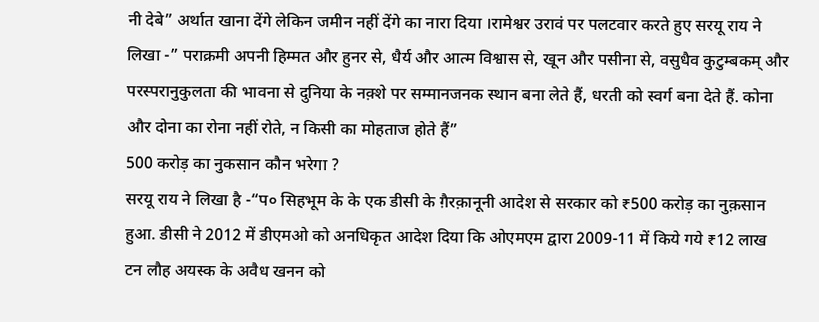नी देबे” अर्थात खाना देंगे लेकिन जमीन नहीं देंगे का नारा दिया ।रामेश्वर उरावं पर पलटवार करते हुए सरयू राय ने लिखा -” पराक्रमी अपनी हिम्मत और हुनर से, धैर्य और आत्म विश्वास से, खून और पसीना से, वसुधैव कुटुम्बकम् और परस्परानुकुलता की भावना से दुनिया के नक़्शे पर सम्मानजनक स्थान बना लेते हैं, धरती को स्वर्ग बना देते हैं. कोना और दोना का रोना नहीं रोते, न किसी का मोहताज होते हैं”
500 करोड़ का नुकसान कौन भरेगा ?
सरयू राय ने लिखा है -“प० सिहभूम के के एक डीसी के ग़ैरक़ानूनी आदेश से सरकार को ₹500 करोड़ का नुक़सान हुआ. डीसी ने 2012 में डीएमओ को अनधिकृत आदेश दिया कि ओएमएम द्वारा 2009-11 में किये गये ₹12 लाख टन लौह अयस्क के अवैध खनन को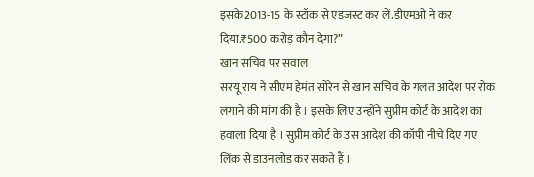इसके2013-15 के स्टॉक से एडजस्ट कर लें.डीएमओ ने कर दिया.₹500 करोड़ कौन देगा?”
खान सचिव पर सवाल
सरयू राय ने सीएम हेमंत सोरेन से खान सचिव के गलत आदेश पर रोक लगाने की मांग की है । इसके लिए उन्होंने सुप्रीम कोर्ट के आदेश का हवाला दिया है । सुप्रीम कोर्ट के उस आदेश की कॉपी नीचे दिए गए लिंक से डाउनलोड कर सकते हैं ।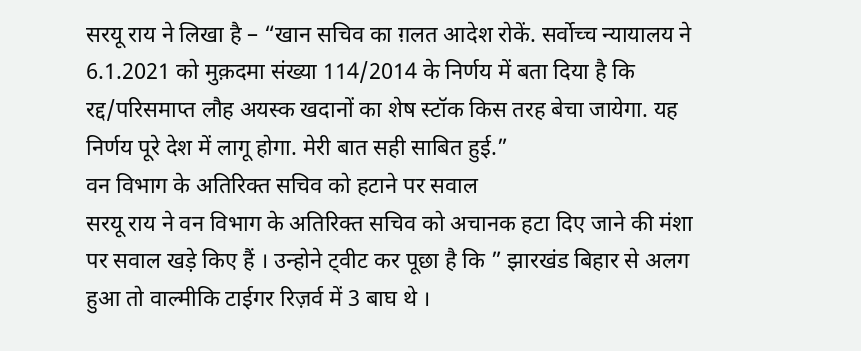सरयू राय ने लिखा है – “खान सचिव का ग़लत आदेश रोकें. सर्वोच्च न्यायालय ने 6.1.2021 को मुक़दमा संख्या 114/2014 के निर्णय में बता दिया है कि रद्द/परिसमाप्त लौह अयस्क खदानों का शेष स्टॉक किस तरह बेचा जायेगा. यह निर्णय पूरे देश में लागू होगा. मेरी बात सही साबित हुई.”
वन विभाग के अतिरिक्त सचिव को हटाने पर सवाल
सरयू राय ने वन विभाग के अतिरिक्त सचिव को अचानक हटा दिए जाने की मंशा पर सवाल खड़े किए हैं । उन्होने ट्वीट कर पूछा है कि ” झारखंड बिहार से अलग हुआ तो वाल्मीकि टाईगर रिज़र्व में 3 बाघ थे ।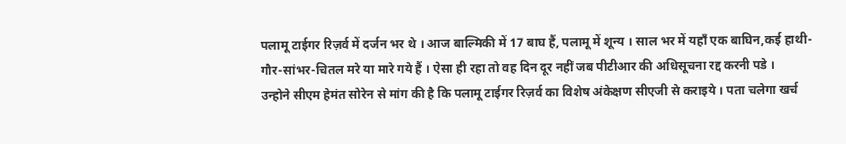पलामू टाईगर रिज़र्व में दर्जन भर थे । आज बाल्मिकी में 17 बाघ हैं, पलामू में शून्य । साल भर में यहाँ एक बाघिन,कई हाथी-गौर-सांभर-चितल मरे या मारे गये हैं । ऐसा ही रहा तो वह दिन दूर नहीं जब पीटीआर की अधिसूचना रद्द करनी पडे ।
उन्होने सीएम हेमंत सोरेन से मांग की है कि पलामू टाईगर रिज़र्व का विशेष अंकेक्षण सीएजी से कराइये । पता चलेगा खर्च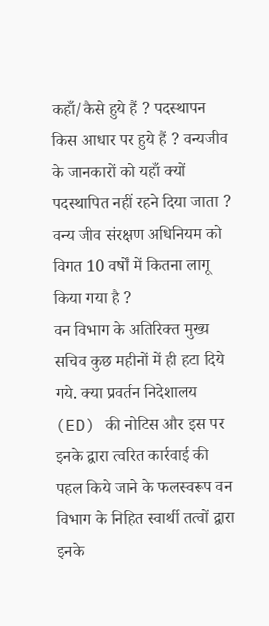कहाँ/कैसे हुये हैं ? पदस्थापन किस आधार पर हुये हैं ? वन्यजीव के जानकारों को यहाँ क्यों पदस्थापित नहीं रहने दिया जाता ? वन्य जीव संरक्षण अधिनियम को विगत 10 वर्षों में कितना लागू किया गया है ?
वन विभाग के अतिरिक्त मुख्य सचिव कुछ महीनों में ही हटा दिये गये. क्या प्रवर्तन निदेशालय (ED) की नोटिस और इस पर इनके द्वारा त्वरित कार्रवाई की पहल किये जाने के फलस्वरूप वन विभाग के निहित स्वार्थी तत्वों द्वारा इनके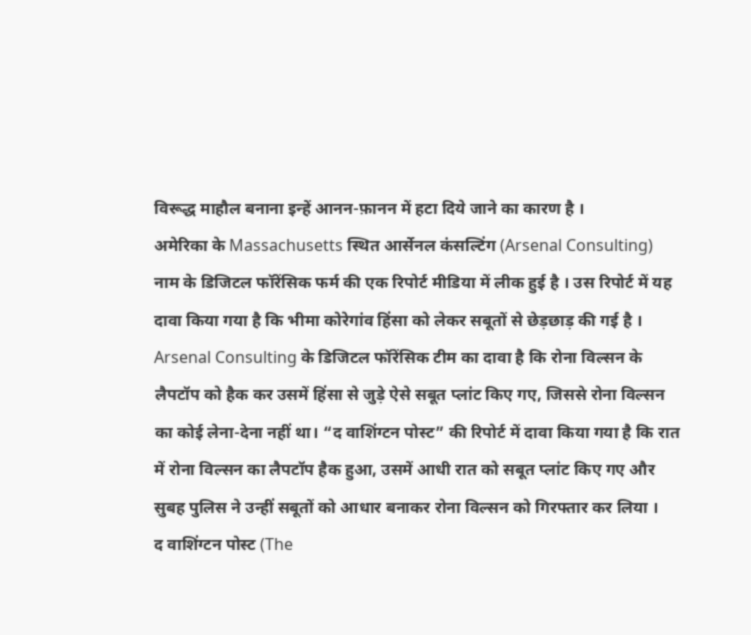विरूद्ध माहौल बनाना इन्हें आनन-फ़ानन में हटा दिये जाने का कारण है ।
अमेरिका के Massachusetts स्थित आर्सेनल कंसल्टिंग (Arsenal Consulting) नाम के डिजिटल फॉरेंसिक फर्म की एक रिपोर्ट मीडिया में लीक हुई है । उस रिपोर्ट में यह दावा किया गया है कि भीमा कोरेगांव हिंसा को लेकर सबूतों से छेड़छाड़ की गई है । Arsenal Consulting के डिजिटल फॉरेंसिक टीम का दावा है कि रोना विल्सन के लैपटॉप को हैक कर उसमें हिंसा से जुड़े ऐसे सबूत प्लांट किए गए, जिससे रोना विल्सन का कोई लेना-देना नहीं था। “द वाशिंग्टन पोस्ट” की रिपोर्ट में दावा किया गया है कि रात में रोना विल्सन का लैपटॉप हैक हुआ, उसमें आधी रात को सबूत प्लांट किए गए और सुबह पुलिस ने उन्हीं सबूतों को आधार बनाकर रोना विल्सन को गिरफ्तार कर लिया ।
द वाशिंग्टन पोस्ट (The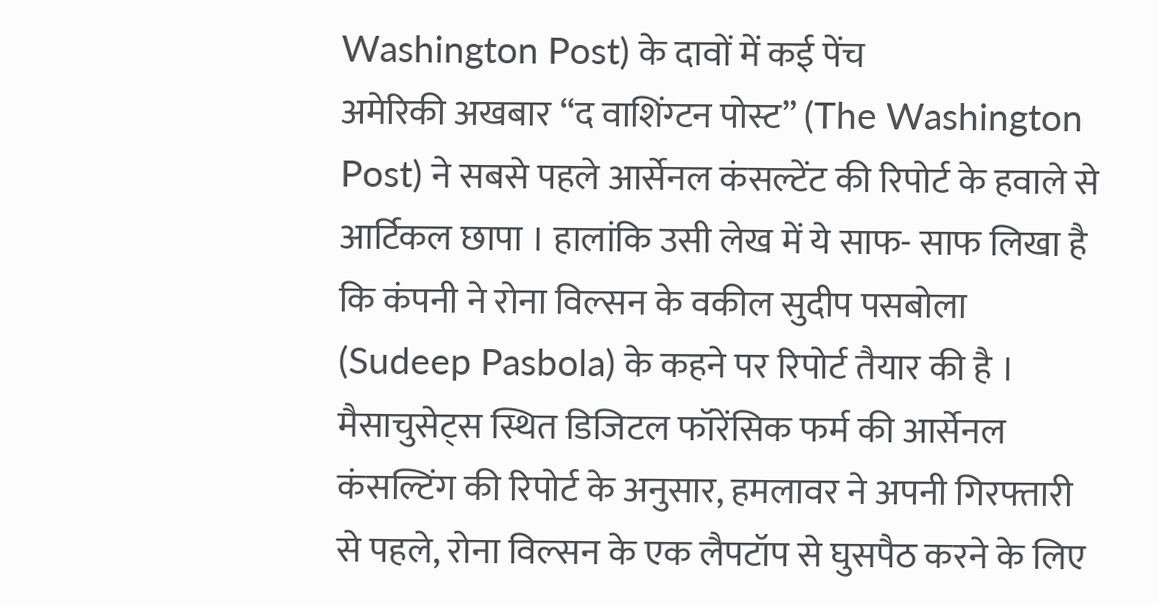Washington Post) के दावों में कई पेंच
अमेरिकी अखबार “द वाशिंग्टन पोस्ट” (The Washington Post) ने सबसे पहले आर्सेनल कंसल्टेंट की रिपोर्ट के हवाले से आर्टिकल छापा । हालांकि उसी लेख में ये साफ- साफ लिखा है कि कंपनी ने रोना विल्सन के वकील सुदीप पसबोला (Sudeep Pasbola) के कहने पर रिपोर्ट तैयार की है । मैसाचुसेट्स स्थित डिजिटल फॉरेंसिक फर्म की आर्सेनल कंसल्टिंग की रिपोर्ट के अनुसार, हमलावर ने अपनी गिरफ्तारी से पहले, रोना विल्सन के एक लैपटॉप से घुसपैठ करने के लिए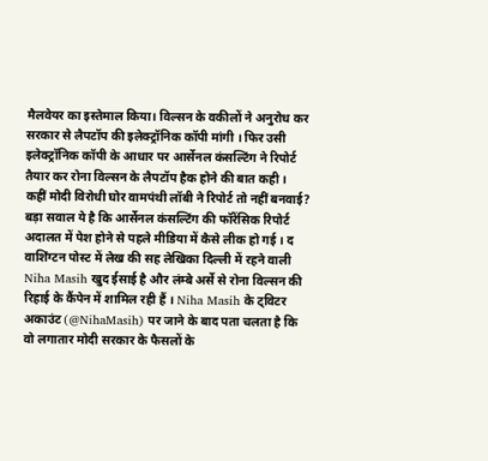मैलवेयर का इस्तेमाल किया। विल्सन के वकीलों ने अनुरोध कर सरकार से लैपटॉप की इलेक्ट्रॉनिक कॉपी मांगी । फिर उसी इलेक्ट्रॉनिक कॉपी के आधार पर आर्सेनल कंसल्टिंग ने रिपोर्ट तैयार कर रोना विल्सन के लैपटॉप हैक होने की बात कही ।
कहीं मोदी विरोधी घोर वामपंथी लॉबी ने रिपोर्ट तो नहीं बनवाई?
बड़ा सवाल ये है कि आर्सेनल कंसल्टिंग की फॉरेंसिक रिपोर्ट अदालत में पेश होने से पहले मीडिया में कैसे लीक हो गई । द वाशिंग्टन पोस्ट में लेख की सह लेखिका दिल्ली में रहने वाली Niha Masih खुद ईसाई है और लंम्बे अर्से से रोना विल्सन की रिहाई के कैंपेन में शामिल रही हैं । Niha Masih के ट्विटर अकाउंट (@NihaMasih) पर जाने के बाद पता चलता है कि वो लगातार मोदी सरकार के फैसलों के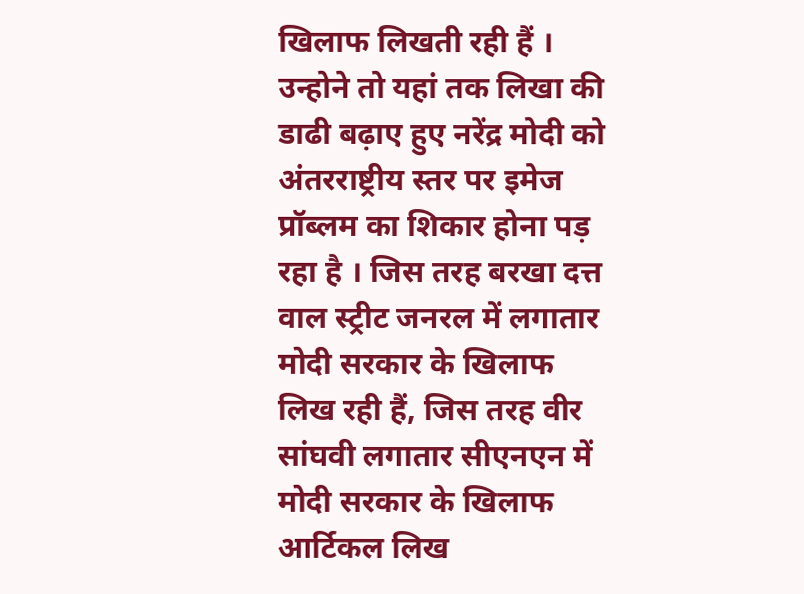खिलाफ लिखती रही हैं । उन्होने तो यहां तक लिखा की डाढी बढ़ाए हुए नरेंद्र मोदी को अंतरराष्ट्रीय स्तर पर इमेज प्रॉब्लम का शिकार होना पड़ रहा है । जिस तरह बरखा दत्त वाल स्ट्रीट जनरल में लगातार मोदी सरकार के खिलाफ लिख रही हैं, जिस तरह वीर सांघवी लगातार सीएनएन में मोदी सरकार के खिलाफ आर्टिकल लिख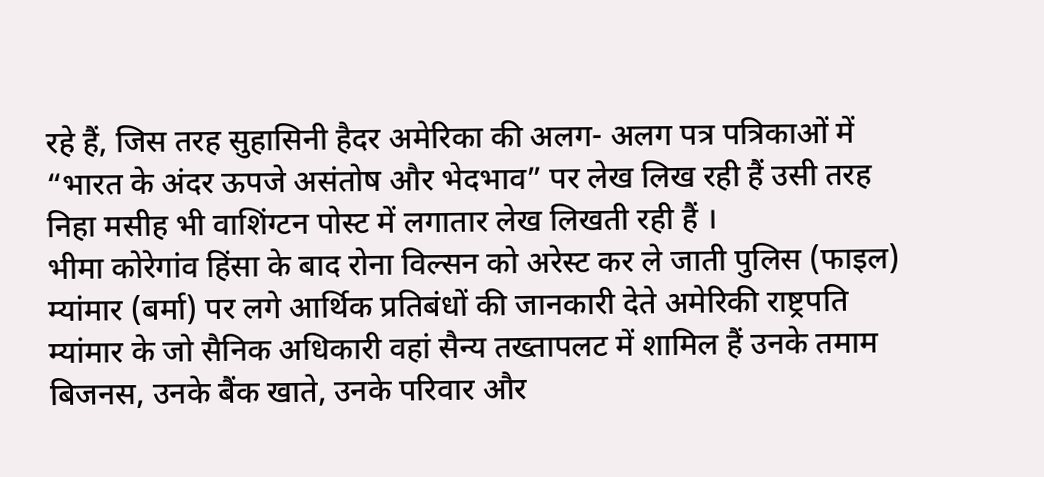रहे हैं, जिस तरह सुहासिनी हैदर अमेरिका की अलग- अलग पत्र पत्रिकाओं में “भारत के अंदर ऊपजे असंतोष और भेदभाव” पर लेख लिख रही हैं उसी तरह निहा मसीह भी वाशिंग्टन पोस्ट में लगातार लेख लिखती रही हैं ।
भीमा कोरेगांव हिंसा के बाद रोना विल्सन को अरेस्ट कर ले जाती पुलिस (फाइल)
म्यांमार (बर्मा) पर लगे आर्थिक प्रतिबंधों की जानकारी देते अमेरिकी राष्ट्रपति
म्यांमार के जो सैनिक अधिकारी वहां सैन्य तख्तापलट में शामिल हैं उनके तमाम बिजनस, उनके बैंक खाते, उनके परिवार और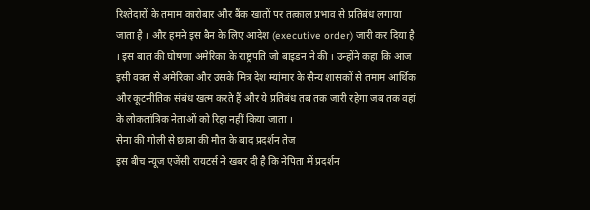रिश्तेदारों के तमाम कारोबार और बैंक खातों पर तत्काल प्रभाव से प्रतिबंध लगाया जाता है । और हमने इस बैन के लिए आदेश (executive order) जारी कर दिया है । इस बात की घोषणा अमेरिका के राष्ट्रपति जो बाइडन ने की । उन्होंने कहा कि आज इसी वक्त से अमेरिका और उसके मित्र देश म्यांमार के सैन्य शासकों से तमाम आर्थिक और कूटनीतिक संबंध खत्म करते हैं और ये प्रतिबंध तब तक जारी रहेगा जब तक वहां के लोकतांत्रिक नेताओं को रिहा नहीं किया जाता ।
सेना की गोली से छात्रा की मौत के बाद प्रदर्शन तेज
इस बीच न्यूज एजेंसी रायटर्स ने खबर दी है कि नेपिता में प्रदर्शन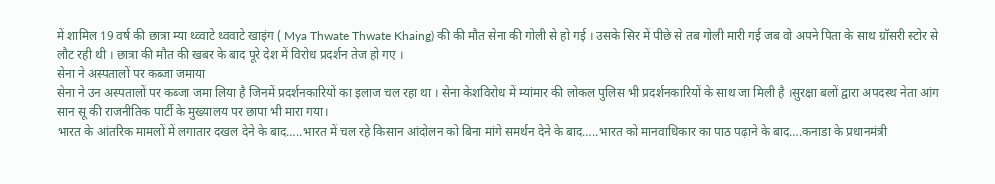में शामिल 19 वर्ष की छात्रा म्या थ्व्वाटे थ्ववाटे खाइंग ( Mya Thwate Thwate Khaing) की की मौत सेना की गोली से हो गई । उसके सिर में पीछे से तब गोली मारी गई जब वो अपने पिता के साथ ग्रॉसरी स्टोर से लौट रही थी । छात्रा की मौत की खबर के बाद पूरे देश में विरोध प्रदर्शन तेज हो गए ।
सेना ने अस्पतालों पर कब्जा जमाया
सेना ने उन अस्पतालों पर कब्जा जमा लिया है जिनमें प्रदर्शनकारियों का इलाज चल रहा था । सेना केशविरोध में म्यांमार की लोकल पुलिस भी प्रदर्शनकारियों के साथ जा मिली है ।सुरक्षा बलों द्वारा अपदस्थ नेता आंग सान सू की राजनीतिक पार्टी के मुख्यालय पर छापा भी मारा गया।
भारत के आंतरिक मामलों में लगातार दखल देने के बाद…..भारत में चल रहे किसान आंदोलन को बिना मांगे समर्थन देने के बाद…..भारत को मानवाधिकार का पाठ पढ़ाने के बाद….कनाडा के प्रधानमंत्री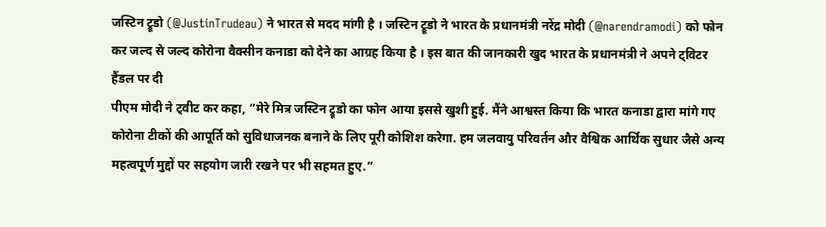जस्टिन ट्रूडो (@JustinTrudeau) ने भारत से मदद मांगी है । जस्टिन ट्रूडो ने भारत के प्रधानमंत्री नरेंद्र मोदी (@narendramodi) को फोन कर जल्द से जल्द कोरोना वैक्सीन कनाडा को देने का आग्रह किया है । इस बात की जानकारी खुद भारत के प्रधानमंत्री ने अपने ट्विटर हैंडल पर दी
पीएम मोदी ने ट्वीट कर कहा, ”मेरे मित्र जस्टिन ट्रूडो का फोन आया इससे खुशी हुई. मैंने आश्वस्त किया कि भारत कनाडा द्वारा मांगे गए कोरोना टीकों की आपूर्ति को सुविधाजनक बनाने के लिए पूरी कोशिश करेगा. हम जलवायु परिवर्तन और वैश्विक आर्थिक सुधार जैसे अन्य महत्वपूर्ण मुद्दों पर सहयोग जारी रखने पर भी सहमत हुए.”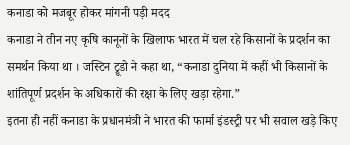कनाडा को मजबूर होकर मांगनी पड़ी मदद
कनाडा ने तीन नए कृषि कानूनों के खिलाफ भारत में चल रहे किसानों के प्रदर्शन का समर्थन किया था । जस्टिन ट्रूडो ने कहा था, “कनाडा दुनिया में कहीं भी किसानों के शांतिपूर्ण प्रदर्शन के अधिकारों की रक्षा के लिए खड़ा रहेगा.”
इतना ही नहीं कनाडा के प्रधानमंत्री ने भारत की फार्मा इंडस्ट्री पर भी सवाल खड़े किए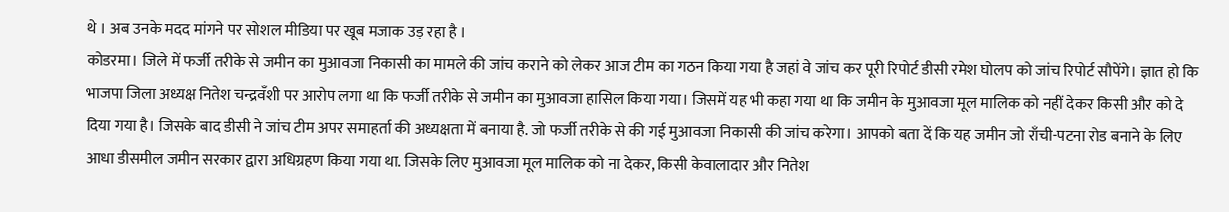थे । अब उनके मदद मांगने पर सोशल मीडिया पर खूब मजाक उड़ रहा है ।
कोडरमा। जिले में फर्जी तरीके से जमीन का मुआवजा निकासी का मामले की जांच कराने को लेकर आज टीम का गठन किया गया है जहां वे जांच कर पूरी रिपोर्ट डीसी रमेश घोलप को जांच रिपोर्ट सौपेंगे। ज्ञात हो कि भाजपा जिला अध्यक्ष नितेश चन्द्रवँशी पर आरोप लगा था कि फर्जी तरीके से जमीन का मुआवजा हासिल किया गया। जिसमें यह भी कहा गया था कि जमीन के मुआवजा मूल मालिक को नहीं देकर किसी और को दे दिया गया है। जिसके बाद डीसी ने जांच टीम अपर समाहर्ता की अध्यक्षता में बनाया है. जो फर्जी तरीके से की गई मुआवजा निकासी की जांच करेगा। आपको बता दें कि यह जमीन जो राँची-पटना रोड बनाने के लिए आधा डीसमील जमीन सरकार द्वारा अधिग्रहण किया गया था. जिसके लिए मुआवजा मूल मालिक को ना देकर, किसी केवालादार और नितेश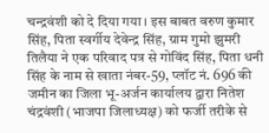चन्द्रवंशी को दे दिया गया। इस बाबत वरुण कुमार सिंह, पिता स्वर्गीय देवेन्द्र सिंह, ग्राम गुमो झुमरी तिलैया ने एक परिवाद पत्र से गोविंद सिंह, पिता धनी सिंह के नाम से खाता नंबर-59, प्लॉट नं. 696 की जमीन का जिला भू-अर्जन कार्यालय द्वारा नितेश चंद्रवंशी (भाजपा जिलाध्यक्ष) को फर्जी तरीके से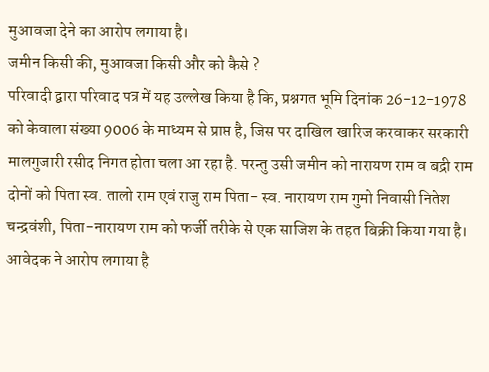मुआवजा देने का आरोप लगाया है।
जमीन किसी की, मुआवजा किसी और को कैसे ?
परिवादी द्वारा परिवाद पत्र में यह उल्लेख किया है कि, प्रश्नगत भूमि दिनांक 26-12-1978 को केवाला संख्या 9006 के माध्यम से प्राप्त है, जिस पर दाखिल खारिज करवाकर सरकारी मालगुजारी रसीद निगत होता चला आ रहा है. परन्तु उसी जमीन को नारायण राम व बद्री राम दोनों को पिता स्व. तालो राम एवं राजु राम पिता- स्व. नारायण राम गुमो निवासी नितेश चन्द्रवंशी, पिता-नारायण राम को फर्जी तरीके से एक साजिश के तहत बिक्री किया गया है। आवेदक ने आरोप लगाया है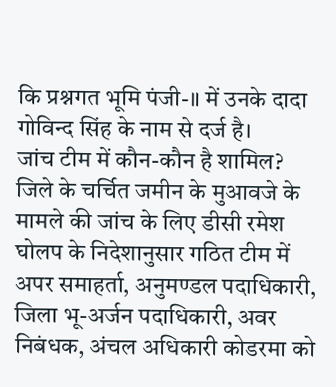कि प्रश्नगत भूमि पंजी-॥ में उनके दादा गोविन्द सिंह के नाम से दर्ज है।
जांच टीम में कौन-कौन है शामिल?
जिले के चर्चित जमीन के मुआवजे के मामले की जांच के लिए डीसी रमेश घोलप के निदेशानुसार गठित टीम में अपर समाहर्ता, अनुमण्डल पदाधिकारी, जिला भू-अर्जन पदाधिकारी, अवर निबंधक, अंचल अधिकारी कोडरमा को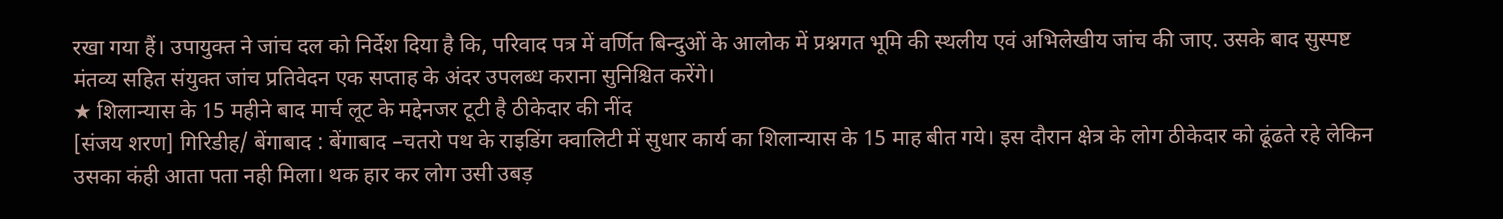रखा गया हैं। उपायुक्त ने जांच दल को निर्देश दिया है कि, परिवाद पत्र में वर्णित बिन्दुओं के आलोक में प्रश्नगत भूमि की स्थलीय एवं अभिलेखीय जांच की जाए. उसके बाद सुस्पष्ट मंतव्य सहित संयुक्त जांच प्रतिवेदन एक सप्ताह के अंदर उपलब्ध कराना सुनिश्चित करेंगे।
★ शिलान्यास के 15 महीने बाद मार्च लूट के मद्देनजर टूटी है ठीकेदार की नींद
[संजय शरण] गिरिडीह/ बेंगाबाद : बेंगाबाद –चतरो पथ के राइडिंग क्वालिटी में सुधार कार्य का शिलान्यास के 15 माह बीत गये। इस दौरान क्षेत्र के लोग ठीकेदार को ढूंढते रहे लेकिन उसका कंही आता पता नही मिला। थक हार कर लोग उसी उबड़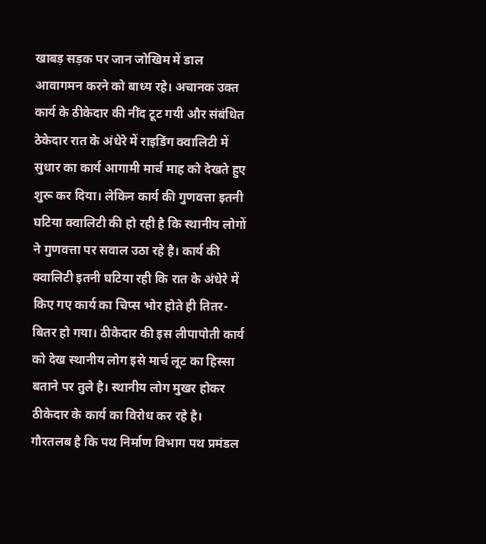खाबड़ सड़क पर जान जोखिम में डाल आवागमन करने को बाध्य रहे। अचानक उक्त कार्य के ठीकेदार की नींद टूट गयी और संबंधित ठेकेदार रात के अंधेरे में राइडिंग क्वालिटी में सुधार का कार्य आगामी मार्च माह को देखते हुए शुरू कर दिया। लेकिन कार्य की गुणवत्ता इतनी घटिया क्वालिटी की हो रही है कि स्थानीय लोगों ने गुणवत्ता पर सवाल उठा रहे है। कार्य की क्वालिटी इतनी घटिया रही कि रात के अंधेरे में किए गए कार्य का चिप्स भोर होते ही तितर-बितर हो गया। ठीकेदार की इस लीपापोती कार्य को देख स्थानीय लोग इसे मार्च लूट का हिस्सा बताने पर तुले है। स्थानीय लोग मुखर होकर ठीकेदार के कार्य का विरोध कर रहे है।
गौरतलब है कि पथ निर्माण विभाग पथ प्रमंडल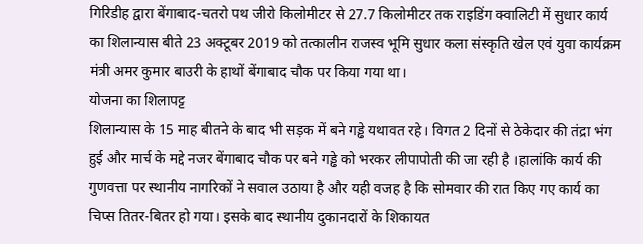गिरिडीह द्वारा बेंगाबाद-चतरो पथ जीरो किलोमीटर से 27.7 किलोमीटर तक राइडिंग क्वालिटी में सुधार कार्य का शिलान्यास बीते 23 अक्टूबर 2019 को तत्कालीन राजस्व भूमि सुधार कला संस्कृति खेल एवं युवा कार्यक्रम मंत्री अमर कुमार बाउरी के हाथों बेंगाबाद चौक पर किया गया था।
योजना का शिलापट्ट
शिलान्यास के 15 माह बीतने के बाद भी सड़क में बने गड्ढे यथावत रहे। विगत 2 दिनों से ठेकेदार की तंद्रा भंग हुई और मार्च के मद्दे नजर बेंगाबाद चौक पर बने गड्ढे को भरकर लीपापोती की जा रही है ।हालांकि कार्य की गुणवत्ता पर स्थानीय नागरिकों ने सवाल उठाया है और यही वजह है कि सोमवार की रात किए गए कार्य का चिप्स तितर-बितर हो गया। इसके बाद स्थानीय दुकानदारों के शिकायत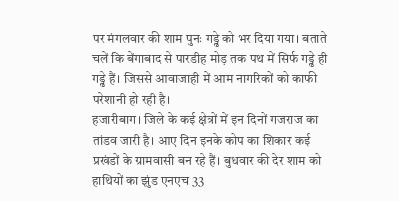पर मंगलवार की शाम पुनः गड्ढे को भर दिया गया। बताते चलें कि बेंगाबाद से पारडीह मोड़ तक पथ में सिर्फ गड्ढे ही गड्ढे हैं। जिससे आवाजाही में आम नागरिकों को काफी परेशानी हो रही है।
हजारीबाग। जिले के कई क्षेत्रों में इन दिनों गजराज का तांडव जारी है। आए दिन इनके कोप का शिकार कई प्रखंडों के ग्रामवासी बन रहे हैं। बुधवार की देर शाम को हाथियों का झुंड एनएच 33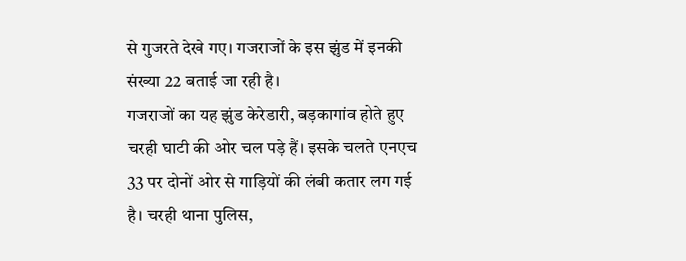से गुजरते देखे गए। गजराजों के इस झुंड में इनकी संख्या 22 बताई जा रही है।
गजराजों का यह झुंड केरेडारी, बड़कागांव होते हुए चरही घाटी की ओर चल पड़े हैं। इसके चलते एनएच 33 पर दोनों ओर से गाड़ियों की लंबी कतार लग गई है। चरही थाना पुलिस,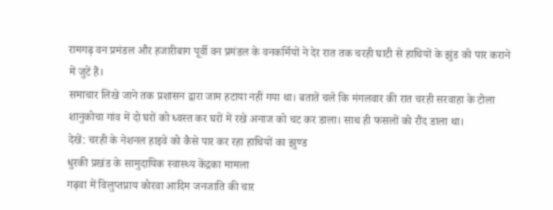रामगढ़ वन प्रमंडल और हजारीबाग पूर्वी वन प्रमंडल के वनकर्मियों ने देर रात तक चरही घाटी से हाथियों के झुंड को पार कराने में जुटें हैं।
समाचार लिखे जाने तक प्रशासन द्वारा जाम हटाया नहीं गया था। बतातें चले कि मंगलवार की रात चरही सरवाहा के टोला शानुकोचा गांव में दो घरों को ध्वस्त कर घरों में रखे अनाज को चट कर डाला। साथ ही फसलों को रौंद डाला था।
देखें: चरही के नेशनल हाइवे को कैसे पार कर रहा हाथियों का झुण्ड
धुरकी प्रखंड के सामुदायिक स्वास्थ्य केंद्रका मामला
गढ़वा में विलुप्तप्राय कोरवा आदिम जनजाति की चार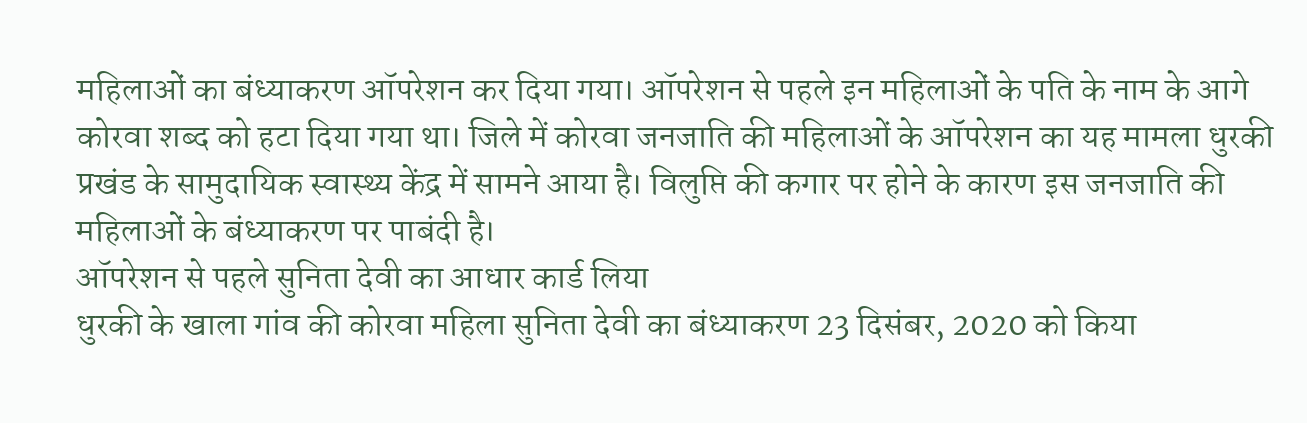महिलाओं का बंध्याकरण ऑपरेशन कर दिया गया। ऑपरेशन से पहले इन महिलाओं के पति के नाम के आगे कोरवा शब्द को हटा दिया गया था। जिले में कोरवा जनजाति की महिलाओं के ऑपरेशन का यह मामला धुरकी प्रखंड के सामुदायिक स्वास्थ्य केंद्र में सामने आया है। विलुप्ति की कगार पर होने के कारण इस जनजाति की महिलाओं के बंध्याकरण पर पाबंदी है।
ऑपरेशन से पहले सुनिता देवी का आधार कार्ड लिया
धुरकी के खाला गांव की कोरवा महिला सुनिता देवी का बंध्याकरण 23 दिसंबर, 2020 को किया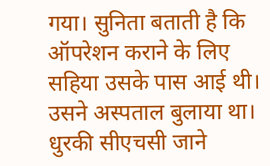गया। सुनिता बताती है कि ऑपरेशन कराने के लिए सहिया उसके पास आई थी। उसने अस्पताल बुलाया था। धुरकी सीएचसी जाने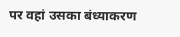पर वहां उसका बंध्याकरण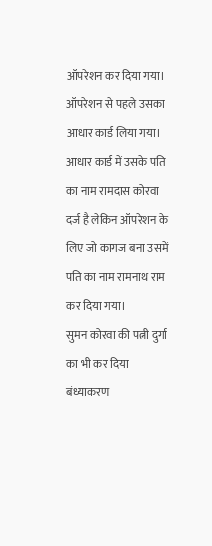ऑपरेशन कर दिया गया। ऑपरेशन से पहले उसका आधार कार्ड लिया गया। आधार कार्ड में उसके पति का नाम रामदास कोरवा दर्ज है लेकिन ऑपरेशन के लिए जो कागज बना उसमें पति का नाम रामनाथ राम कर दिया गया।
सुमन कोरवा की पत्नी दुर्गा का भी कर दिया बंध्याकरण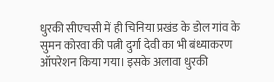धुरकी सीएचसी में ही चिनिया प्रखंड के डोल गांव के सुमन कोरवा की पत्नी दुर्गा देवी का भी बंध्याकरण ऑपरेशन किया गया। इसके अलावा धुरकी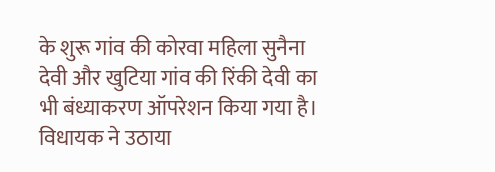के शुरू गांव की कोरवा महिला सुनैना देवी और खुटिया गांव की रिंकी देवी का भी बंध्याकरण ऑपरेशन किया गया है।
विधायक ने उठाया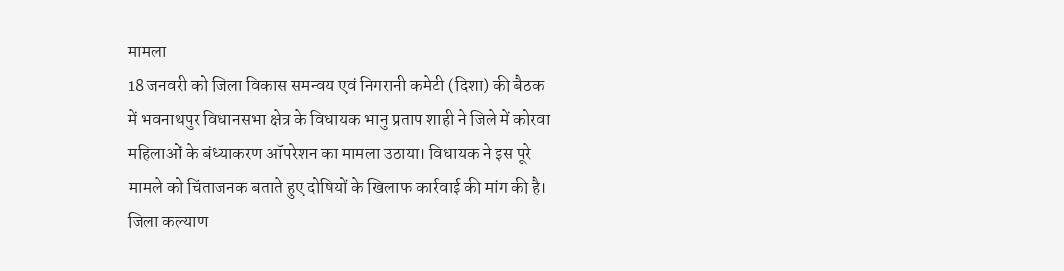मामला
18 जनवरी को जिला विकास समन्वय एवं निगरानी कमेटी (दिशा) की बैठक में भवनाथपुर विधानसभा क्षेत्र के विधायक भानु प्रताप शाही ने जिले में कोरवा महिलाओं के बंध्याकरण ऑपरेशन का मामला उठाया। विधायक ने इस पूरे मामले को चिंताजनक बताते हुए दोषियों के खिलाफ कार्रवाई की मांग की है। जिला कल्याण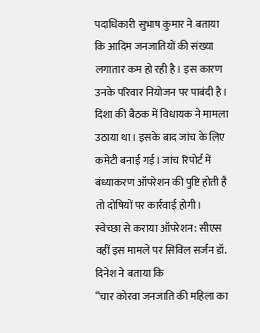पदाधिकारी सुभाष कुमार ने बताया कि आदिम जनजातियों की संख्या लगातार कम हो रही है। इस कारण उनके परिवार नियोजन पर पाबंदी है। दिशा की बैठक में विधायक ने मामला उठाया था। इसके बाद जांच के लिए कमेटी बनाई गई। जांच रिपोर्ट में बंध्याकरण ऑपरेशन की पुष्टि होती है तो दोषियों पर कार्रवाई होगी।
स्वेच्छा से कराया ऑपरेशन: सीएस वहीं इस मामले पर सिविल सर्जन डॉ. दिनेश ने बताया कि
“चार कोरवा जनजाति की महिला का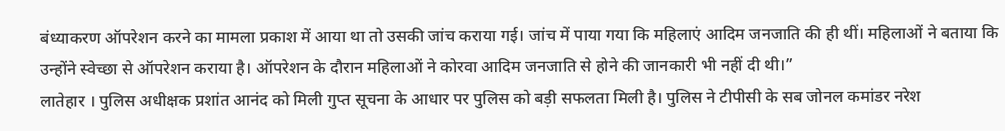बंध्याकरण ऑपरेशन करने का मामला प्रकाश में आया था तो उसकी जांच कराया गई। जांच में पाया गया कि महिलाएं आदिम जनजाति की ही थीं। महिलाओं ने बताया कि उन्होंने स्वेच्छा से ऑपरेशन कराया है। ऑपरेशन के दौरान महिलाओं ने कोरवा आदिम जनजाति से होने की जानकारी भी नहीं दी थी।”
लातेहार । पुलिस अधीक्षक प्रशांत आनंद को मिली गुप्त सूचना के आधार पर पुलिस को बड़ी सफलता मिली है। पुलिस ने टीपीसी के सब जोनल कमांडर नरेश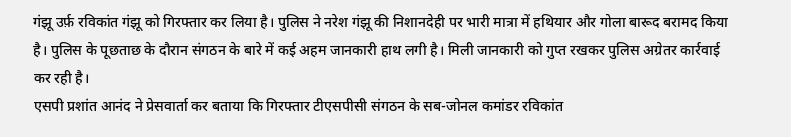गंझू उर्फ़ रविकांत गंझू को गिरफ्तार कर लिया है। पुलिस ने नरेश गंझू की निशानदेही पर भारी मात्रा में हथियार और गोला बारूद बरामद किया है। पुलिस के पूछताछ के दौरान संगठन के बारे में कई अहम जानकारी हाथ लगी है। मिली जानकारी को गुप्त रखकर पुलिस अग्रेतर कार्रवाई कर रही है।
एसपी प्रशांत आनंद ने प्रेसवार्ता कर बताया कि गिरफ्तार टीएसपीसी संगठन के सब-जोनल कमांडर रविकांत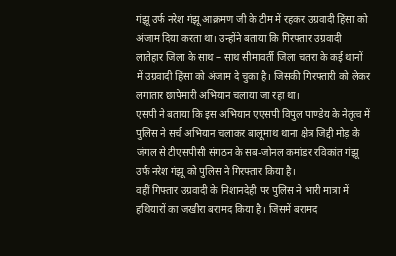गंझू उर्फ नरेश गंझू आक्रमण जी के टीम में रहकर उग्रवादी हिंसा को अंजाम दिया करता था। उन्होंने बताया कि गिरफ्तार उग्रवादी लातेहार जिला के साथ – साथ सीमावर्ती जिला चतरा के कई थानों में उग्रवादी हिंसा को अंजाम दे चुका है। जिसकी गिरफ्तारी को लेकर लगातार छापेमारी अभियान चलाया जा रहा था।
एसपी ने बताया कि इस अभियान एएसपी विपुल पाण्डेय के नेतृत्व में पुलिस ने सर्च अभियान चलाकर बालूमाथ थाना क्षेत्र जिद्दी मोड़ के जंगल से टीएसपीसी संगठन के सब-जोनल कमांडर रविकांत गंझू उर्फ नरेश गंझू को पुलिस ने गिरफ्तार किया है।
वहीं गिफ्तार उग्रवादी के निशानदेही पर पुलिस ने भारी मात्रा में हथियारों का जखीरा बरामद किया है। जिसमें बरामद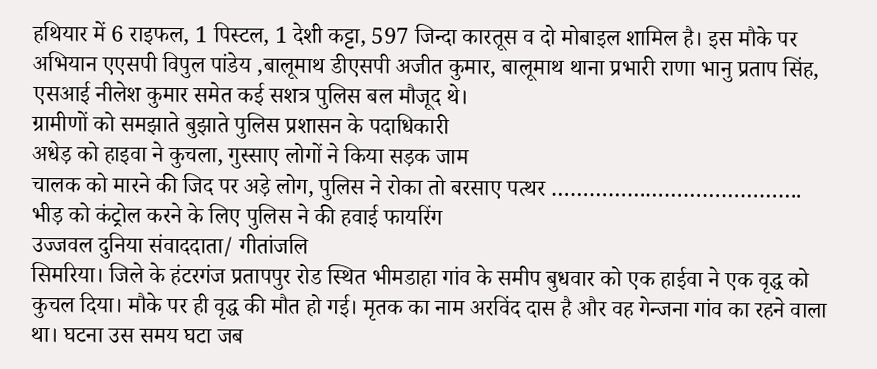हथियार में 6 राइफल, 1 पिस्टल, 1 देशी कट्टा, 597 जिन्दा कारतूस व दो मोबाइल शामिल है। इस मौके पर अभियान एएसपी विपुल पांडेय ,बालूमाथ डीएसपी अजीत कुमार, बालूमाथ थाना प्रभारी राणा भानु प्रताप सिंह, एसआई नीलेश कुमार समेत कई सशत्र पुलिस बल मौजूद थे।
ग्रामीणों को समझाते बुझाते पुलिस प्रशासन के पदाधिकारी
अधेड़ को हाइवा ने कुचला, गुस्साए लोगों ने किया सड़क जाम
चालक को मारने की जिद पर अड़े लोग, पुलिस ने रोका तो बरसाए पत्थर ………………………………….
भीड़ को कंट्रोल करने के लिए पुलिस ने की हवाई फायरिंग
उज्जवल दुनिया संवाददाता/ गीतांजलि
सिमरिया। जिले के हंटरगंज प्रतापपुर रोड स्थित भीमडाहा गांव के समीप बुधवार को एक हाईवा ने एक वृद्ध को कुचल दिया। मौके पर ही वृद्ध की मौत हो गई। मृतक का नाम अरविंद दास है और वह गेन्जना गांव का रहने वाला था। घटना उस समय घटा जब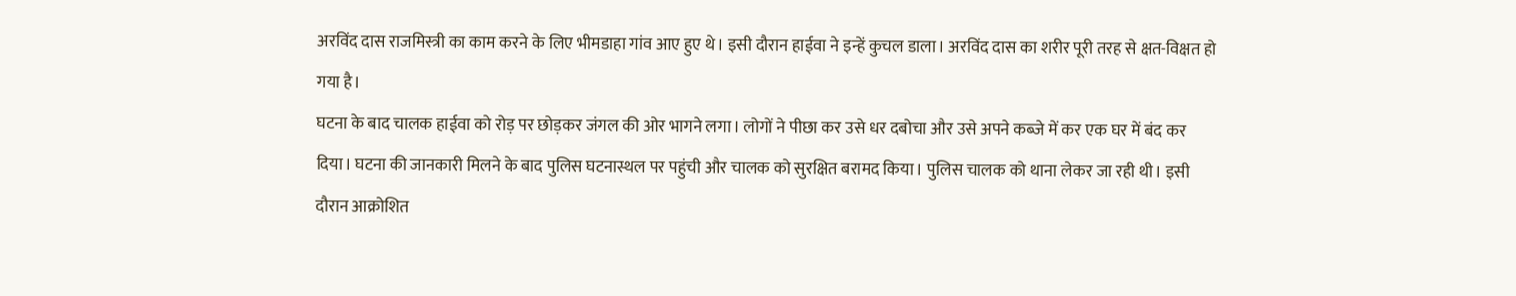अरविंद दास राजमिस्त्री का काम करने के लिए भीमडाहा गांव आए हुए थे। इसी दौरान हाईवा ने इन्हें कुचल डाला। अरविंद दास का शरीर पूरी तरह से क्षत-विक्षत हो गया है।
घटना के बाद चालक हाईवा को रोड़ पर छोड़कर जंगल की ओर भागने लगा। लोगों ने पीछा कर उसे धर दबोचा और उसे अपने कब्जे में कर एक घर में बंद कर दिया। घटना की जानकारी मिलने के बाद पुलिस घटनास्थल पर पहुंची और चालक को सुरक्षित बरामद किया। पुलिस चालक को थाना लेकर जा रही थी। इसी दौरान आक्रोशित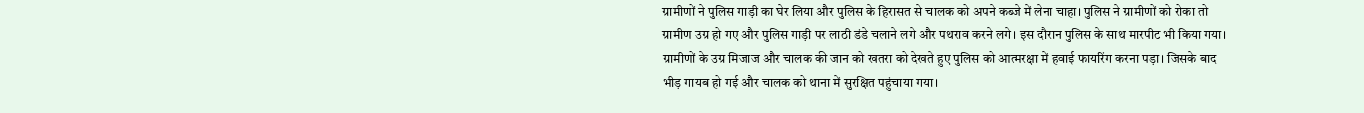ग्रामीणों ने पुलिस गाड़ी का घेर लिया और पुलिस के हिरासत से चालक को अपने कब्जे में लेना चाहा। पुलिस ने ग्रामीणों को रोका तो ग्रामीण उग्र हो गए और पुलिस गाड़ी पर लाठी डंडे चलाने लगे और पथराव करने लगे। इस दौरान पुलिस के साथ मारपीट भी किया गया। ग्रामीणों के उग्र मिजाज और चालक की जान को खतरा को देखते हुए पुलिस को आत्मरक्षा में हवाई फायरिंग करना पड़ा। जिसके बाद भीड़ गायब हो गई और चालक को थाना में सुरक्षित पहुंचाया गया।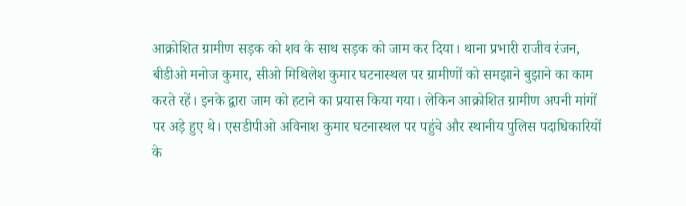आक्रोशित ग्रामीण सड़क को शव के साथ सड़क को जाम कर दिया। थाना प्रभारी राजीव रंजन, बीडीओ मनोज कुमार, सीओ मिथिलेश कुमार घटनास्थल पर ग्रामीणों को समझाने बुझाने का काम करते रहें। इनके द्वारा जाम को हटाने का प्रयास किया गया। लेकिन आक्रोशित ग्रामीण अपनी मांगों पर अड़े हुए थे। एसडीपीओ अविनाश कुमार घटनास्थल पर पहुंचे और स्थानीय पुलिस पदाधिकारियों के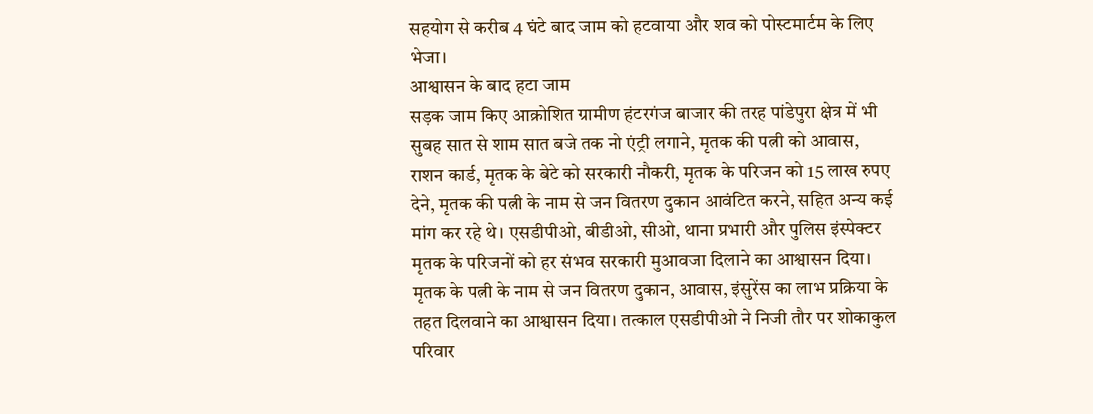सहयोग से करीब 4 घंटे बाद जाम को हटवाया और शव को पोस्टमार्टम के लिए भेजा।
आश्वासन के बाद हटा जाम
सड़क जाम किए आक्रोशित ग्रामीण हंटरगंज बाजार की तरह पांडेपुरा क्षेत्र में भी सुबह सात से शाम सात बजे तक नो एंट्री लगाने, मृतक की पत्नी को आवास, राशन कार्ड, मृतक के बेटे को सरकारी नौकरी, मृतक के परिजन को 15 लाख रुपए देने, मृतक की पत्नी के नाम से जन वितरण दुकान आवंटित करने, सहित अन्य कई मांग कर रहे थे। एसडीपीओ, बीडीओ, सीओ, थाना प्रभारी और पुलिस इंस्पेक्टर मृतक के परिजनों को हर संभव सरकारी मुआवजा दिलाने का आश्वासन दिया। मृतक के पत्नी के नाम से जन वितरण दुकान, आवास, इंसुरेंस का लाभ प्रक्रिया के तहत दिलवाने का आश्वासन दिया। तत्काल एसडीपीओ ने निजी तौर पर शोकाकुल परिवार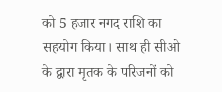को 5 हजार नगद राशि का सहयोग किया। साथ ही सीओ के द्वारा मृतक के परिजनों को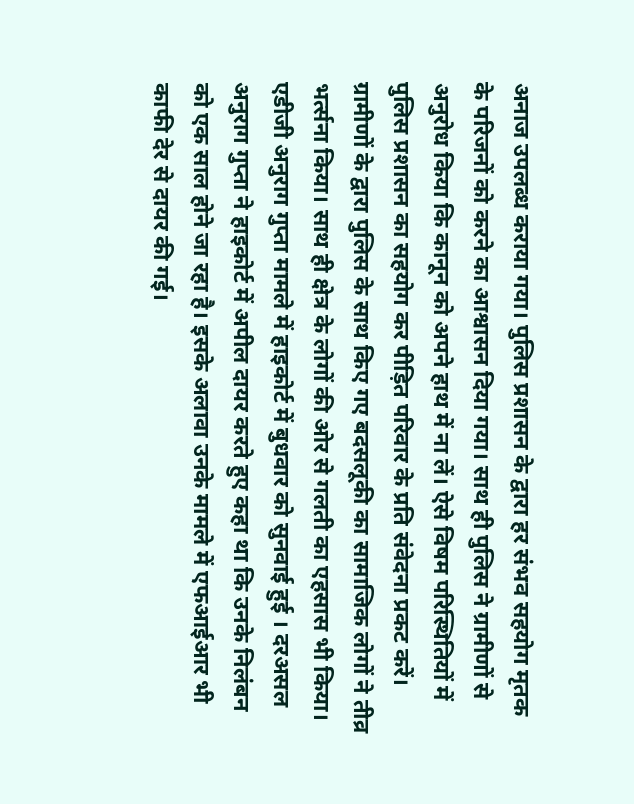अनाज उपलब्ध कराया गया। पुलिस प्रशासन के द्वारा हर संभव सहयोग मृतक के परिजनों को करने का आश्वासन दिया गया। साथ ही पुलिस ने ग्रामीणों से अनुरोध किया कि कानून को अपने हाथ में ना लें। ऐसे विषम परिस्थितियों में पुलिस प्रशासन का सहयोग कर पीड़ित परिवार के प्रति संवेदना प्रकट करें। ग्रामीणों के द्वारा पुलिस के साथ किए गए बदसलूकी का सामाजिक लोगों ने तीव्र भर्त्सना किया। साथ ही क्षेत्र के लोगों की ओर से गलती का एहसास भी किया।
एडीजी अनुराग गुप्ता मामले में हाइकोर्ट में बुधवार को सुनवाई हुई । दरअसल अनुराग गुप्ता ने हाइकोर्ट में अपील दायर करते हुए कहा था कि उनके निलंबन को एक साल होने जा रहा है। इसके अलावा उनके मामले में एफआईआर भी काफी देर से दायर की गई।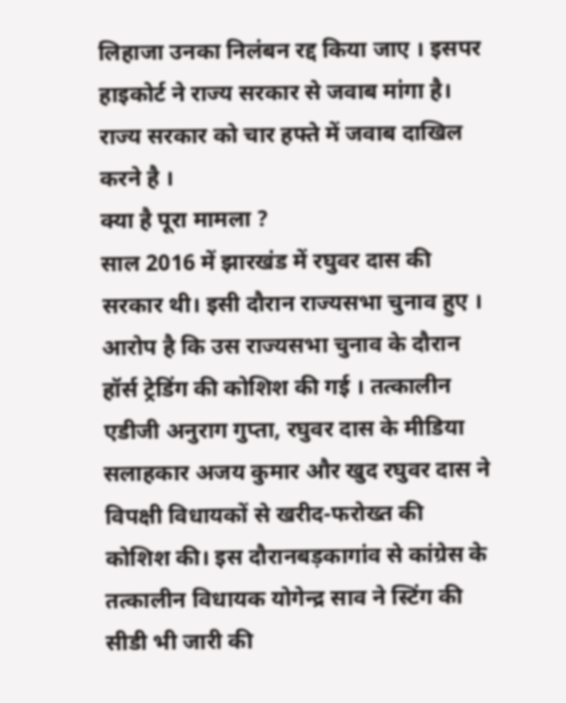लिहाजा उनका निलंबन रद्द किया जाए । इसपर हाइकोर्ट ने राज्य सरकार से जवाब मांगा है। राज्य सरकार को चार हफ्ते में जवाब दाखिल करने है ।
क्या है पूरा मामला ?
साल 2016 में झारखंड में रघुवर दास की सरकार थी। इसी दौरान राज्यसभा चुनाव हुए । आरोप है कि उस राज्यसभा चुनाव के दौरान हॉर्स ट्रेडिंग की कोशिश की गई । तत्कालीन एडीजी अनुराग गुप्ता, रघुवर दास के मीडिया सलाहकार अजय कुमार और खुद रघुवर दास ने विपक्षी विधायकों से खरीद-फरोख्त की कोशिश की। इस दौरानबड़कागांव से कांग्रेस के तत्कालीन विधायक योगेन्द्र साव ने स्टिंग की सीडी भी जारी की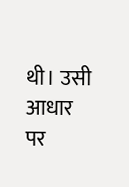थी। उसी आधार पर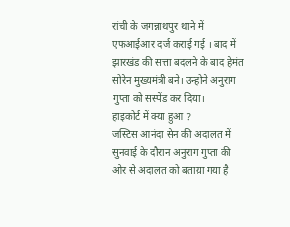रांची के जगन्नाथपुर थाने में एफआईआर दर्ज कराई गई । बाद में झारखंड की सत्ता बदलने के बाद हेमंत सोरेन मुख्यमंत्री बने। उन्होने अनुराग गुप्ता को सस्पेंड कर दिया।
हाइकोर्ट में क्या हुआ ?
जस्टिस आनंदा सेन की अदालत में सुनवाई के दौरान अनुराग गुप्ता की ओर से अदालत को बताय़ा गया है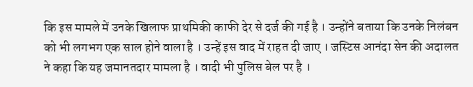कि इस मामले में उनके खिलाफ प्राथमिकी काफी देर से दर्ज की गई है । उन्होंने बताया कि उनके निलंबन को भी लगभग एक साल होने वाला है । उन्हें इस वाद में राहत दी जाए । जस्टिस आनंदा सेन की अदालत ने कहा कि यह जमानतदार मामला है । वादी भी पुलिस बेल पर है ।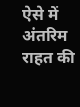ऐसे में अंतरिम राहत की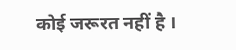कोई जरूरत नहीं है ।